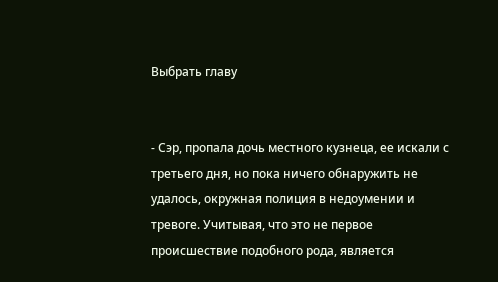Выбрать главу


- Сэр, пропала дочь местного кузнеца, ее искали с третьего дня, но пока ничего обнаружить не удалось, окружная полиция в недоумении и тревоге. Учитывая, что это не первое происшествие подобного рода, является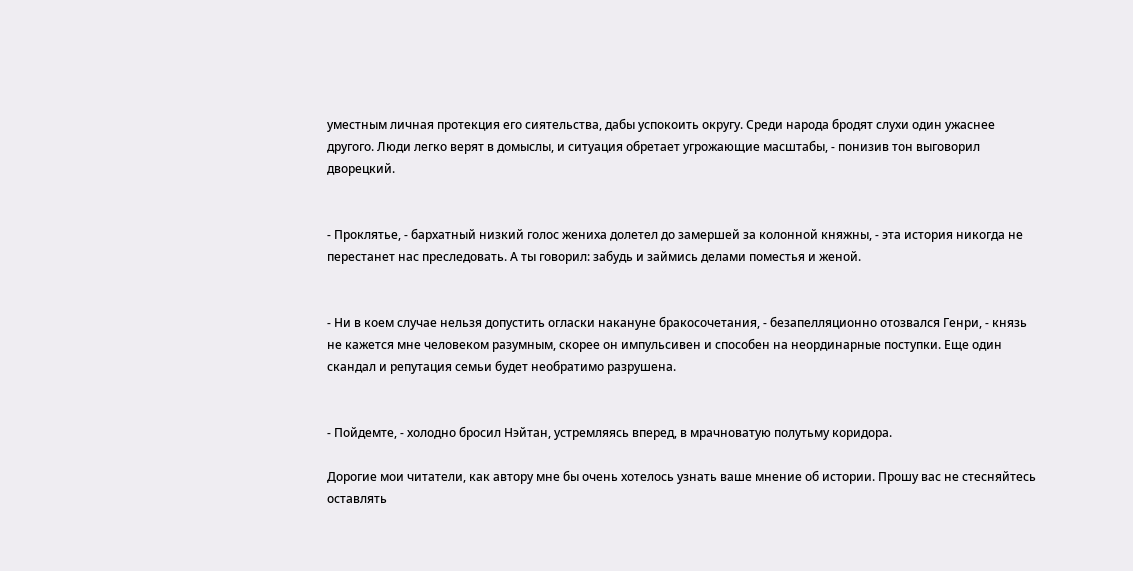уместным личная протекция его сиятельства, дабы успокоить округу. Среди народа бродят слухи один ужаснее другого. Люди легко верят в домыслы, и ситуация обретает угрожающие масштабы, - понизив тон выговорил дворецкий.


- Проклятье, - бархатный низкий голос жениха долетел до замершей за колонной княжны, - эта история никогда не перестанет нас преследовать. А ты говорил: забудь и займись делами поместья и женой.


- Ни в коем случае нельзя допустить огласки накануне бракосочетания, - безапелляционно отозвался Генри, - князь не кажется мне человеком разумным, скорее он импульсивен и способен на неординарные поступки. Еще один скандал и репутация семьи будет необратимо разрушена.


- Пойдемте, - холодно бросил Нэйтан, устремляясь вперед, в мрачноватую полутьму коридора.

Дорогие мои читатели, как автору мне бы очень хотелось узнать ваше мнение об истории. Прошу вас не стесняйтесь оставлять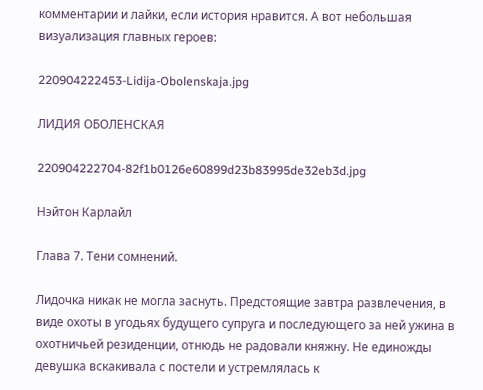комментарии и лайки, если история нравится. А вот небольшая визуализация главных героев:

220904222453-Lidija-Obolenskaja.jpg

ЛИДИЯ ОБОЛЕНСКАЯ

220904222704-82f1b0126e60899d23b83995de32eb3d.jpg

Нэйтон Карлайл

Глава 7. Тени сомнений.

Лидочка никак не могла заснуть. Предстоящие завтра развлечения, в виде охоты в угодьях будущего супруга и последующего за ней ужина в охотничьей резиденции, отнюдь не радовали княжну. Не единожды девушка вскакивала с постели и устремлялась к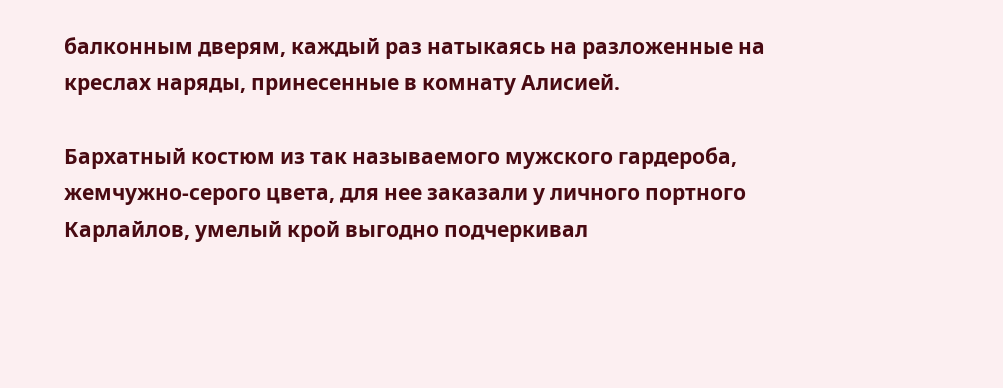балконным дверям, каждый раз натыкаясь на разложенные на креслах наряды, принесенные в комнату Алисией.

Бархатный костюм из так называемого мужского гардероба, жемчужно-серого цвета, для нее заказали у личного портного Карлайлов, умелый крой выгодно подчеркивал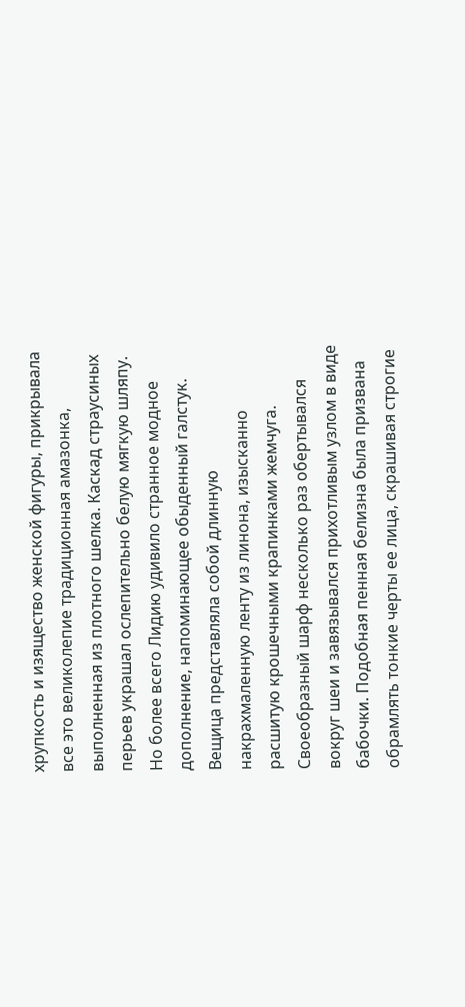хрупкость и изящество женской фигуры, прикрывала все это великолепие традиционная амазонка, выполненная из плотного шелка. Каскад страусиных перьев украшал ослепительно белую мягкую шляпу. Но более всего Лидию удивило странное модное дополнение, напоминающее обыденный галстук. Вещица представляла собой длинную накрахмаленную ленту из линона, изысканно расшитую крошечными крапинками жемчуга. Своеобразный шарф несколько раз обертывался вокруг шеи и завязывался прихотливым узлом в виде бабочки. Подобная пенная белизна была призвана обрамлять тонкие черты ее лица, скрашивая строгие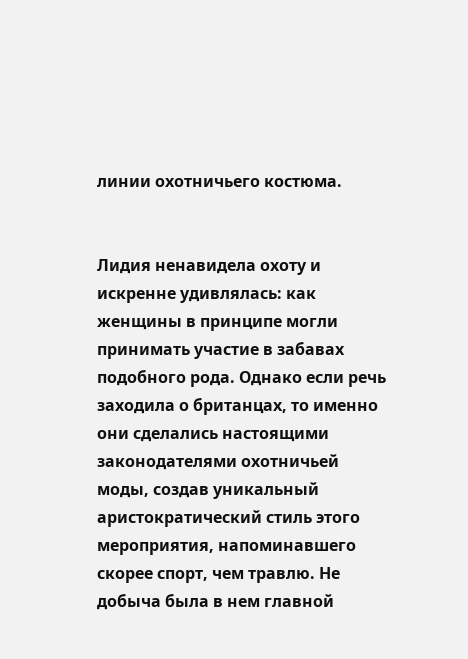линии охотничьего костюма.


Лидия ненавидела охоту и искренне удивлялась: как женщины в принципе могли принимать участие в забавах подобного рода. Однако если речь заходила о британцах, то именно они сделались настоящими законодателями охотничьей моды, создав уникальный аристократический стиль этого мероприятия, напоминавшего скорее спорт, чем травлю. Не добыча была в нем главной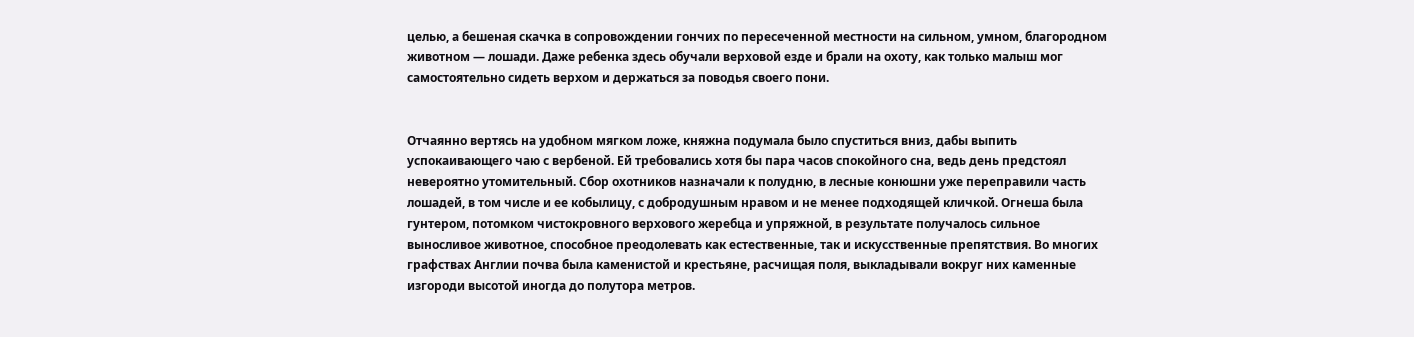целью, а бешеная скачка в сопровождении гончих по пересеченной местности на сильном, умном, благородном животном — лошади. Даже ребенка здесь обучали верховой езде и брали на охоту, как только малыш мог самостоятельно сидеть верхом и держаться за поводья своего пони.


Отчаянно вертясь на удобном мягком ложе, княжна подумала было спуститься вниз, дабы выпить успокаивающего чаю с вербеной. Ей требовались хотя бы пара часов спокойного сна, ведь день предстоял невероятно утомительный. Сбор охотников назначали к полудню, в лесные конюшни уже переправили часть лошадей, в том числе и ее кобылицу, с добродушным нравом и не менее подходящей кличкой. Огнеша была гунтером, потомком чистокровного верхового жеребца и упряжной, в результате получалось сильное выносливое животное, способное преодолевать как естественные, так и искусственные препятствия. Во многих графствах Англии почва была каменистой и крестьяне, расчищая поля, выкладывали вокруг них каменные изгороди высотой иногда до полутора метров.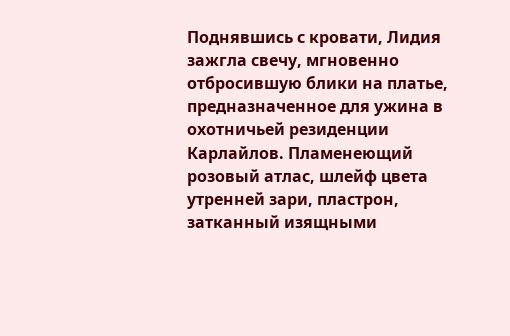Поднявшись с кровати, Лидия зажгла свечу, мгновенно отбросившую блики на платье, предназначенное для ужина в охотничьей резиденции Карлайлов. Пламенеющий розовый атлас, шлейф цвета утренней зари, пластрон, затканный изящными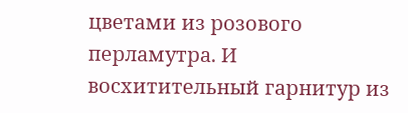цветами из розового перламутра. И восхитительный гарнитур из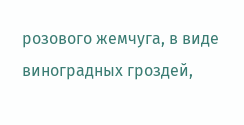розового жемчуга, в виде виноградных гроздей,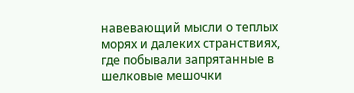навевающий мысли о теплых морях и далеких странствиях, где побывали запрятанные в шелковые мешочки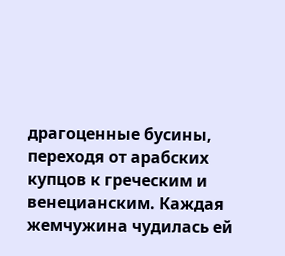драгоценные бусины, переходя от арабских купцов к греческим и венецианским. Каждая жемчужина чудилась ей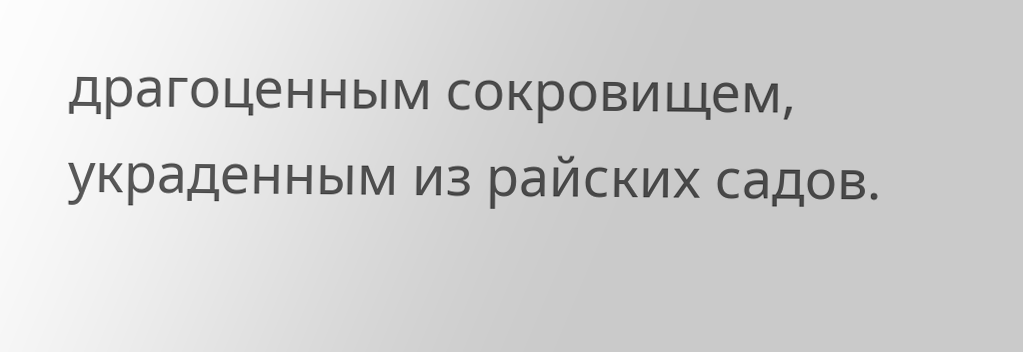драгоценным сокровищем, украденным из райских садов.